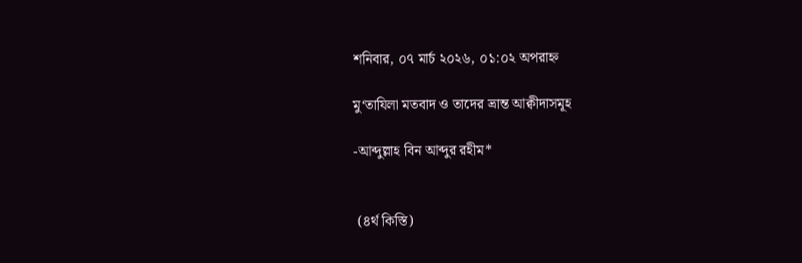শনিবার, ০৭ মার্চ ২০২৬, ০১:০২ অপরাহ্ন

মু‘তাযিলা মতবাদ ও তাদের ভ্রান্ত আক্বীদাসমূহ

-আব্দুল্লাহ বিন আব্দুর রহীম*


 (৪র্থ কিস্তি)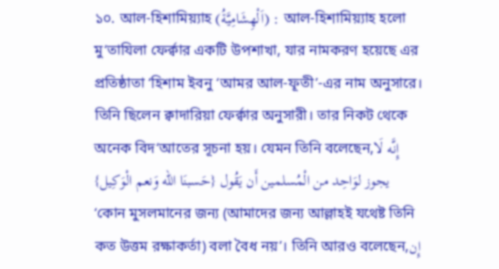১০. আল-হিশামিয়্যাহ (اَلْهِشَامِيَّةُ) : আল-হিশামিয়্যাহ হলো মু‘তাযিলা ফের্ক্বার একটি উপশাখা, যার নামকরণ হয়েছে এর প্রতিষ্ঠাতা ‘হিশাম ইবনু ‘আমর আল-ফূতী’-এর নাম অনুসারে। তিনি ছিলেন ক্বাদারিয়া ফের্ক্বার অনুসারী। তার নিকট থেকে অনেক বিদ‘আতের সূচনা হয়। যেমন তিনি বলেছেন,إِنَّه لَا يجوز لوَاحِد من الْمُسلمين أَن يَقُول {حَسبنَا الله وَنعم الْوَكِيل} ‘কোন মুসলমানের জন্য (আমাদের জন্য আল্লাহই যথেষ্ট তিনি কত উত্তম রক্ষাকর্তা) বলা বৈধ নয়’। তিনি আরও বলেছেন,إِن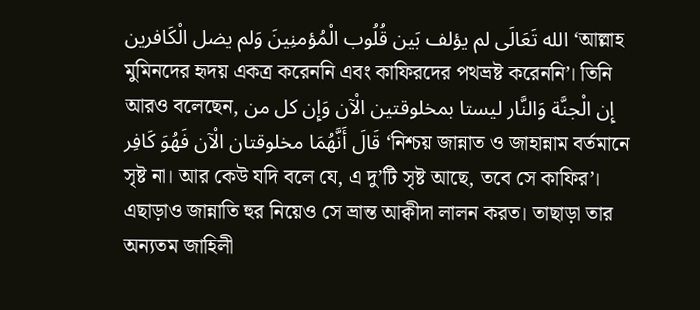الله تَعَالَى لم يؤلف بَين قُلُوب الْمُؤمنِينَ وَلم يضل الْكَافرين ‘আল্লাহ মুমিনদের হৃদয় একত্র করেননি এবং কাফিরদের পথভ্রষ্ট করেননি’। তিনি আরও বলেছেন, إِن الْجنَّة وَالنَّار ليستا بمخلوقتين الْآن وَإِن كل من قَالَ أَنَّهُمَا مخلوقتان الْآن فَهُوَ كَافِر ‘নিশ্চয় জান্নাত ও জাহান্নাম বর্তমানে সৃষ্ট না। আর কেউ যদি বলে যে, এ দু’টি সৃষ্ট আছে, তবে সে কাফির’। এছাড়াও জান্নাতি হুর নিয়েও সে ভ্রান্ত আক্বীদা লালন করত। তাছাড়া তার অন্যতম জাহিলী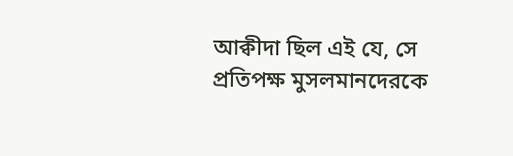আক্বীদা ছিল এই যে, সে প্রতিপক্ষ মুসলমানদেরকে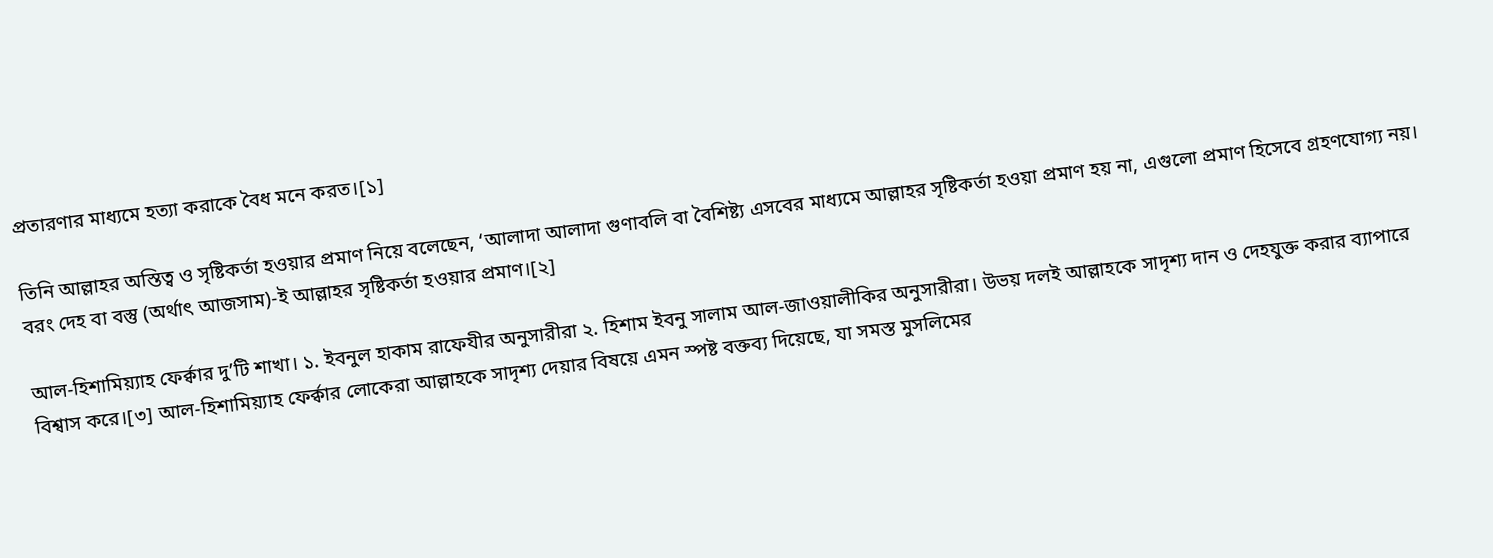প্রতারণার মাধ্যমে হত্যা করাকে বৈধ মনে করত।[১]

তিনি আল্লাহর অস্তিত্ব ও সৃষ্টিকর্তা হওয়ার প্রমাণ নিয়ে বলেছেন, ‘আলাদা আলাদা গুণাবলি বা বৈশিষ্ট্য এসবের মাধ্যমে আল্লাহর সৃষ্টিকর্তা হওয়া প্রমাণ হয় না, এগুলো প্রমাণ হিসেবে গ্রহণযোগ্য নয়। বরং দেহ বা বস্তু (অর্থাৎ আজসাম)-ই আল্লাহর সৃষ্টিকর্তা হওয়ার প্রমাণ।[২]

আল-হিশামিয়্যাহ ফের্ক্বার দু’টি শাখা। ১. ইবনুল হাকাম রাফেযীর অনুসারীরা ২. হিশাম ইবনু সালাম আল-জাওয়ালীকির অনুসারীরা। উভয় দলই আল্লাহকে সাদৃশ্য দান ও দেহযুক্ত করার ব্যাপারে বিশ্বাস করে।[৩] আল-হিশামিয়্যাহ ফের্ক্বার লোকেরা আল্লাহকে সাদৃশ্য দেয়ার বিষয়ে এমন স্পষ্ট বক্তব্য দিয়েছে, যা সমস্ত মুসলিমের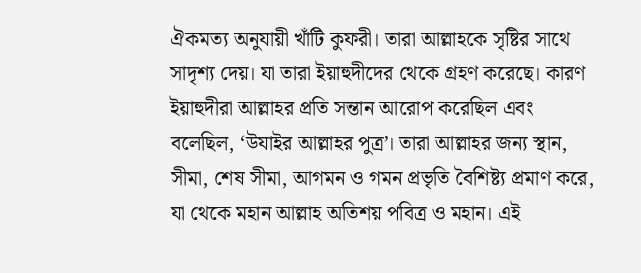ঐকমত্য অনুযায়ী খাঁটি কুফরী। তারা আল্লাহকে সৃষ্টির সাথে সাদৃশ্য দেয়। যা তারা ইয়াহুদীদের থেকে গ্রহণ করেছে। কারণ ইয়াহুদীরা আল্লাহর প্রতি সন্তান আরোপ করেছিল এবং বলেছিল, ‘উযাইর আল্লাহর পুত্র’। তারা আল্লাহর জন্য স্থান, সীমা, শেষ সীমা, আগমন ও গমন প্রভৃতি বৈশিষ্ট্য প্রমাণ করে, যা থেকে মহান আল্লাহ অতিশয় পবিত্র ও মহান। এই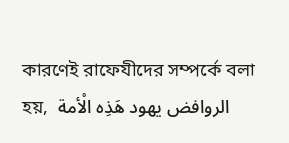কারণেই রাফেযীদের সম্পর্কে বলা হয়,  الروافض يهود هَذِه الْأمة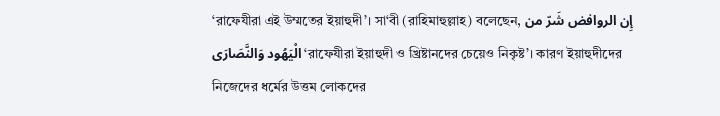‘রাফেযীরা এই উম্মতের ইয়াহুদী’। সা‘বী (রাহিমাহুল্লাহ) বলেছেন, إِن الروافض شَرّ من الْيَهُود وَالنَّصَارَى ‘রাফেযীরা ইয়াহুদী ও খ্রিষ্টানদের চেয়েও নিকৃষ্ট’। কারণ ইয়াহুদীদের নিজেদের ধর্মের উত্তম লোকদের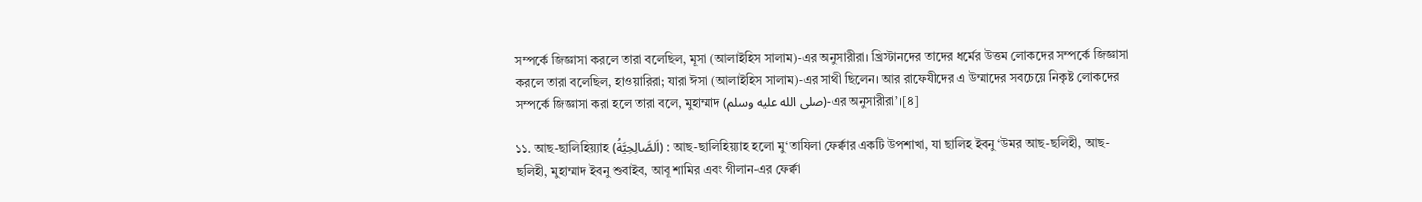সম্পর্কে জিজ্ঞাসা করলে তারা বলেছিল, মূসা (আলাইহিস সালাম)-এর অনুসারীরা। খ্রিস্টানদের তাদের ধর্মের উত্তম লোকদের সম্পর্কে জিজ্ঞাসা করলে তারা বলেছিল, হাওয়ারিরা; যারা ঈসা (আলাইহিস সালাম)-এর সাথী ছিলেন। আর রাফেযীদের এ উম্মাদের সবচেয়ে নিকৃষ্ট লোকদের সম্পর্কে জিজ্ঞাসা করা হলে তারা বলে, মুহাম্মাদ (صلى الله عليه وسلم)-এর অনুসারীরা’।[৪]

১১. আছ-ছালিহিয়্যাহ (اَلصَّالِحِيَّةُ) : আছ-ছালিহিয়্যাহ হলো মু‘তাযিলা ফের্ক্বার একটি উপশাখা, যা ছালিহ ইবনু ‘উমর আছ-ছলিহী, আছ-ছলিহী, মুহাম্মাদ ইবনু শুবাইব, আবূ শামির এবং গীলান-এর ফের্ক্বা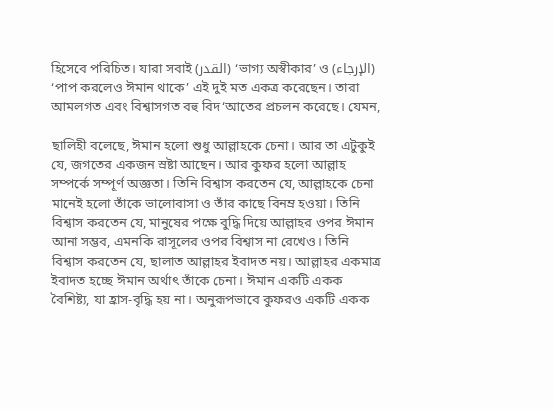হিসেবে পরিচিত। যারা সবাই (القدر) ‘ভাগ্য অস্বীকার’ ও (الإرجاء) ‘পাপ করলেও ঈমান থাকে’ এই দুই মত একত্র করেছেন। তারা আমলগত এবং বিশ্বাসগত বহু বিদ‘আতের প্রচলন করেছে। যেমন,

ছালিহী বলেছে, ঈমান হলো শুধু আল্লাহকে চেনা। আর তা এটুকুই যে, জগতের একজন স্রষ্টা আছেন। আর কুফর হলো আল্লাহ সম্পর্কে সম্পূর্ণ অজ্ঞতা। তিনি বিশ্বাস করতেন যে, আল্লাহকে চেনা মানেই হলো তাঁকে ভালোবাসা ও তাঁর কাছে বিনম্র হওয়া। তিনি বিশ্বাস করতেন যে, মানুষের পক্ষে বুদ্ধি দিয়ে আল্লাহর ওপর ঈমান আনা সম্ভব, এমনকি রাসূলের ওপর বিশ্বাস না রেখেও। তিনি বিশ্বাস করতেন যে, ছালাত আল্লাহর ইবাদত নয়। আল্লাহর একমাত্র ইবাদত হচ্ছে ঈমান অর্থাৎ তাঁকে চেনা। ঈমান একটি একক বৈশিষ্ট্য, যা হ্রাস-বৃদ্ধি হয় না। অনুরূপভাবে কুফরও একটি একক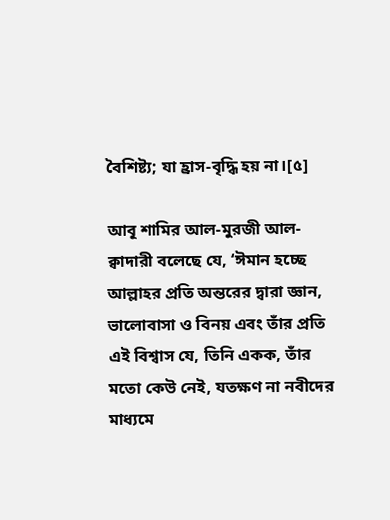বৈশিষ্ট্য; যা হ্রাস-বৃদ্ধি হয় না।[৫]

আবূ শামির আল-মুরজী আল-ক্বাদারী বলেছে যে, ‘ঈমান হচ্ছে আল্লাহর প্রতি অন্তরের দ্বারা জ্ঞান, ভালোবাসা ও বিনয় এবং তাঁর প্রতি এই বিশ্বাস যে, তিনি একক, তাঁর মতো কেউ নেই, যতক্ষণ না নবীদের মাধ্যমে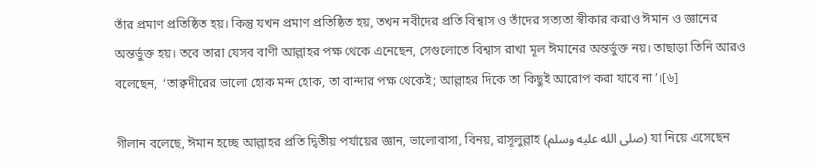তাঁর প্রমাণ প্রতিষ্ঠিত হয়। কিন্তু যখন প্রমাণ প্রতিষ্ঠিত হয়, তখন নবীদের প্রতি বিশ্বাস ও তাঁদের সত্যতা স্বীকার করাও ঈমান ও জ্ঞানের অন্তর্ভুক্ত হয়। তবে তারা যেসব বাণী আল্লাহর পক্ষ থেকে এনেছেন, সেগুলোতে বিশ্বাস রাখা মূল ঈমানের অন্তর্ভুক্ত নয়। তাছাড়া তিনি আরও বলেছেন,  ‘তাক্বদীরের ভালো হোক মন্দ হোক, তা বান্দার পক্ষ থেকেই; আল্লাহর দিকে তা কিছুই আরোপ করা যাবে না’।[৬]

গীলান বলেছে, ঈমান হচ্ছে আল্লাহর প্রতি দ্বিতীয় পর্যায়ের জ্ঞান, ভালোবাসা, বিনয়, রাসূলুল্লাহ (صلى الله عليه وسلم) যা নিয়ে এসেছেন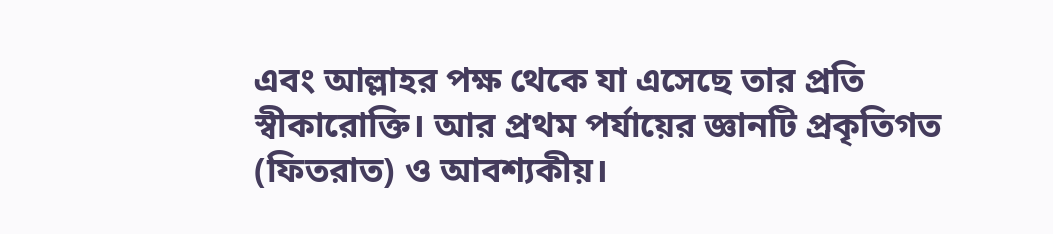এবং আল্লাহর পক্ষ থেকে যা এসেছে তার প্রতি স্বীকারোক্তি। আর প্রথম পর্যায়ের জ্ঞানটি প্রকৃতিগত (ফিতরাত) ও আবশ্যকীয়।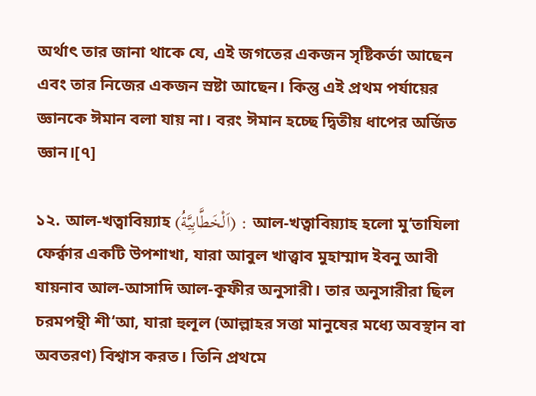অর্থাৎ তার জানা থাকে যে, এই জগতের একজন সৃষ্টিকর্তা আছেন এবং তার নিজের একজন স্রষ্টা আছেন। কিন্তু এই প্রথম পর্যায়ের জ্ঞানকে ঈমান বলা যায় না। বরং ঈমান হচ্ছে দ্বিতীয় ধাপের অর্জিত জ্ঞান।[৭]

১২. আল-খত্বাবিয়্যাহ (اَلْخَطَّابِيَّةُ) : আল-খত্বাবিয়্যাহ হলো মু‘তাযিলা ফের্ক্বার একটি উপশাখা, যারা আবুল খাত্ত্বাব মুহাম্মাদ ইবনু আবী যায়নাব আল-আসাদি আল-কূফীর অনুসারী। তার অনুসারীরা ছিল চরমপন্থী শী‘আ, যারা হুলূল (আল্লাহর সত্তা মানুষের মধ্যে অবস্থান বা অবতরণ) বিশ্বাস করত। তিনি প্রথমে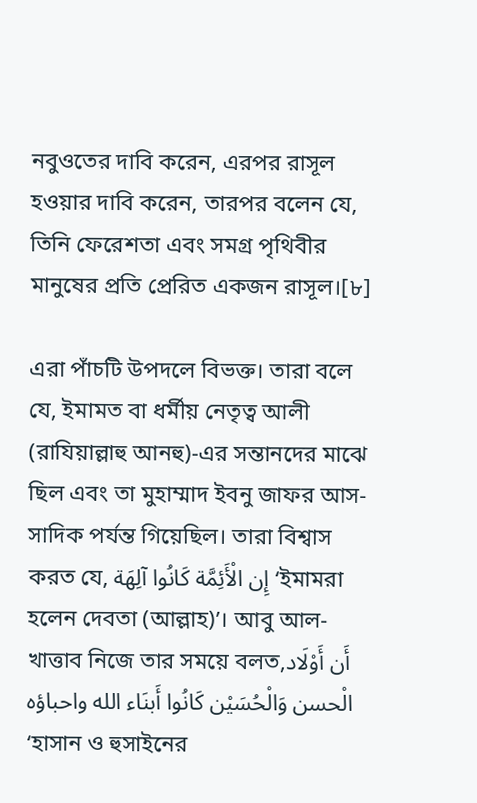নবুওতের দাবি করেন, এরপর রাসূল হওয়ার দাবি করেন, তারপর বলেন যে, তিনি ফেরেশতা এবং সমগ্র পৃথিবীর মানুষের প্রতি প্রেরিত একজন রাসূল।[৮]

এরা পাঁচটি উপদলে বিভক্ত। তারা বলে যে, ইমামত বা ধর্মীয় নেতৃত্ব আলী (রাযিয়াল্লাহু আনহু)-এর সন্তানদের মাঝে ছিল এবং তা মুহাম্মাদ ইবনু জাফর আস-সাদিক পর্যন্ত গিয়েছিল। তারা বিশ্বাস করত যে, إِن الْأَئِمَّة كَانُوا آلِهَة ‘ইমামরা হলেন দেবতা (আল্লাহ)’। আবু আল-খাত্তাব নিজে তার সময়ে বলত,أَن أَوْلَاد الْحسن وَالْحُسَيْن كَانُوا أَبنَاء الله واحباؤه ‘হাসান ও হুসাইনের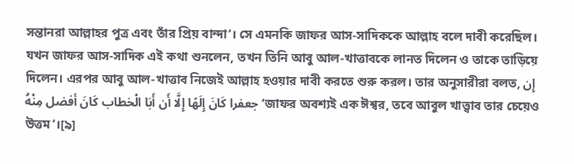সন্তানরা আল্লাহর পুত্র এবং তাঁর প্রিয় বান্দা’। সে এমনকি জাফর আস-সাদিককে আল্লাহ বলে দাবী করেছিল। যখন জাফর আস-সাদিক এই কথা শুনলেন, তখন তিনি আবু আল-খাত্তাবকে লানত দিলেন ও তাকে তাড়িয়ে দিলেন। এরপর আবু আল-খাত্তাব নিজেই আল্লাহ হওয়ার দাবী করতে শুরু করল। তার অনুসারীরা বলত, إِن جعفرا كَانَ إِلَهًا إِلَّا أَن أَبَا الْخطاب كَانَ أفضل مِنْهُ ‘জাফর অবশ্যই এক ঈশ্বর, তবে আবুল খাত্ত্বাব তার চেয়েও উত্তম’।[৯]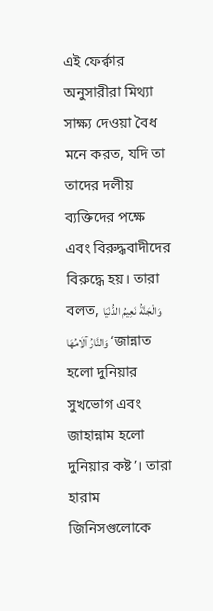এই ফের্ক্বার অনুসারীরা মিথ্যা সাক্ষ্য দেওয়া বৈধ মনে করত, যদি তা তাদের দলীয় ব্যক্তিদের পক্ষে এবং বিরুদ্ধবাদীদের বিরুদ্ধে হয়। তারা বলত, وَالْجَنَّةُ نَعِيمُ الدُّنْيَا وَالنَّارُ آلَامُهَا ‘জান্নাত হলো দুনিয়ার সুখভোগ এবং জাহান্নাম হলো দুনিয়ার কষ্ট’। তারা হারাম জিনিসগুলোকে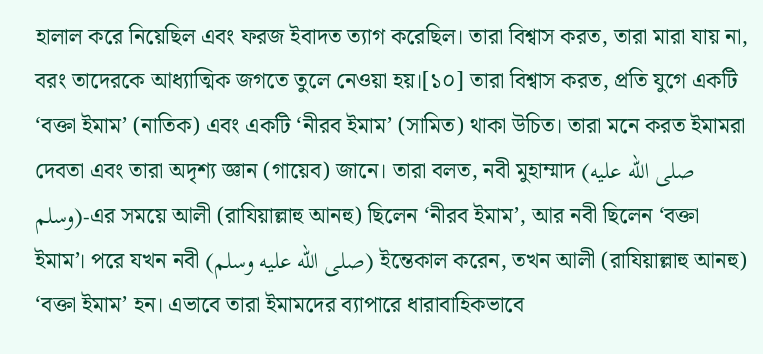হালাল করে নিয়েছিল এবং ফরজ ইবাদত ত্যাগ করেছিল। তারা বিশ্বাস করত, তারা মারা যায় না, বরং তাদেরকে আধ্যাত্মিক জগতে তুলে নেওয়া হয়।[১০] তারা বিশ্বাস করত, প্রতি যুগে একটি ‘বক্তা ইমাম’ (নাতিক) এবং একটি ‘নীরব ইমাম’ (সামিত) থাকা উচিত। তারা মনে করত ইমামরা দেবতা এবং তারা অদৃশ্য জ্ঞান (গায়েব) জানে। তারা বলত, নবী মুহাম্মাদ (صلى الله عليه وسلم)-এর সময়ে আলী (রাযিয়াল্লাহু আনহু) ছিলেন ‘নীরব ইমাম’, আর নবী ছিলেন ‘বক্তা ইমাম’। পরে যখন নবী (صلى الله عليه وسلم) ইন্তেকাল করেন, তখন আলী (রাযিয়াল্লাহু আনহু) ‘বক্তা ইমাম’ হন। এভাবে তারা ইমামদের ব্যাপারে ধারাবাহিকভাবে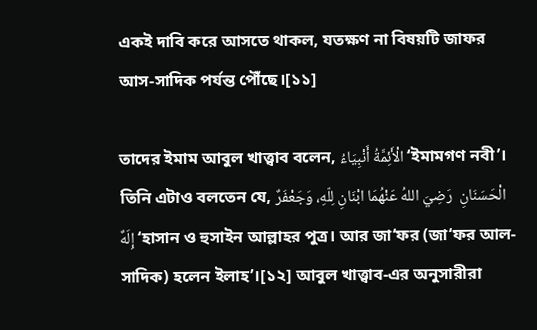একই দাবি করে আসতে থাকল, যতক্ষণ না বিষয়টি জাফর আস-সাদিক পর্যন্ত পৌঁছে।[১১]

তাদের ইমাম আবুল খাত্ত্বাব বলেন, الْأَئِمَّةُ أَنْبِيَاءُ ‘ইমামগণ নবী’। তিনি এটাও বলতেন যে, الْحَسَنَانِ  رَضِيَ اللهُ عَنْهُمَا ابْنَانِ لِلّهِ، وَجَعْفَرٌ إِلَهٌ ‘হাসান ও হুসাইন আল্লাহর পুত্র। আর জা‘ফর (জা‘ফর আল-সাদিক) হলেন ইলাহ’।[১২] আবুল খাত্ত্বাব-এর অনুসারীরা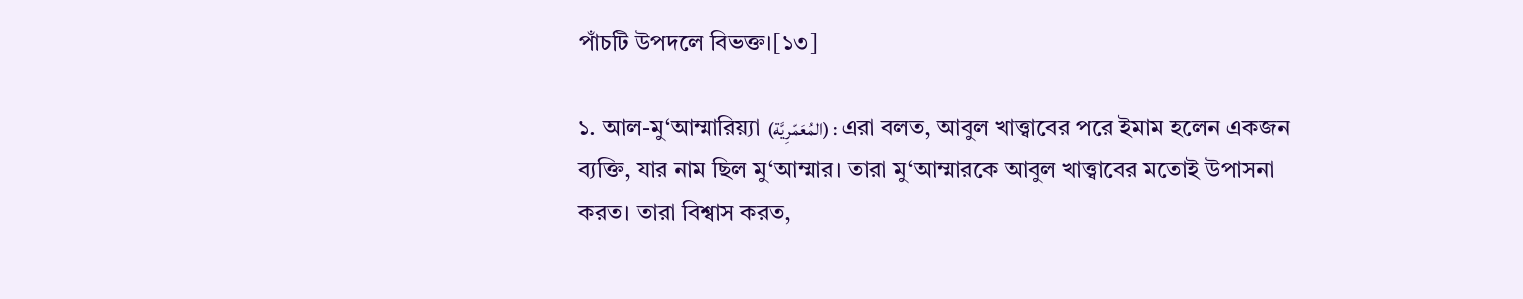পাঁচটি উপদলে বিভক্ত।[১৩]

১. আল-মু‘আম্মারিয়্যা (المُعَمّرِيَّة) : এরা বলত, আবুল খাত্ত্বাবের পরে ইমাম হলেন একজন ব্যক্তি, যার নাম ছিল মু‘আম্মার। তারা মু‘আম্মারকে আবুল খাত্ত্বাবের মতোই উপাসনা করত। তারা বিশ্বাস করত,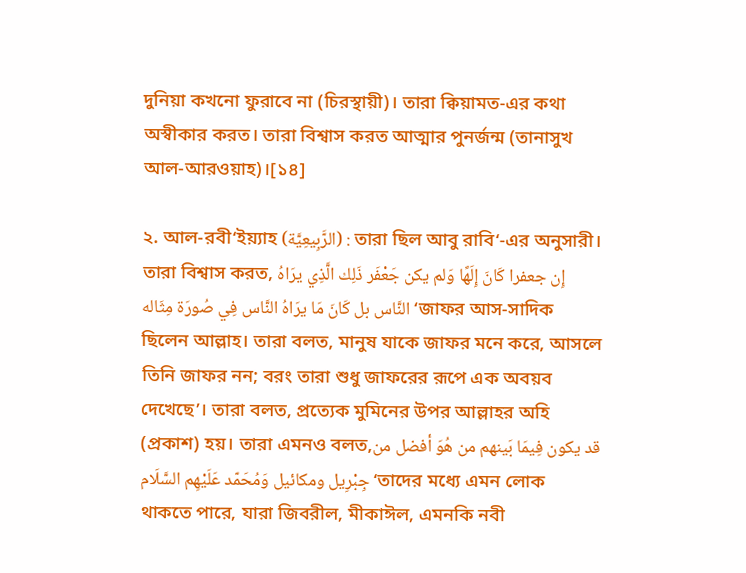দুনিয়া কখনো ফুরাবে না (চিরস্থায়ী)। তারা ক্বিয়ামত-এর কথা অস্বীকার করত। তারা বিশ্বাস করত আত্মার পুনর্জন্ম (তানাসুখ আল-আরওয়াহ)।[১৪]

২. আল-রবী‘ইয়্যাহ (الرَّبِيعِيَّة) : তারা ছিল আবু রাবি‘-এর অনুসারী। তারা বিশ্বাস করত, إِن جعفرا كَانَ إِلَهًا وَلم يكن جَعْفَر ذَلِك الَّذِي يرَاهُ النَّاس بل كَانَ مَا يرَاهُ النَّاس فِي صُورَة مِثَاله ‘জাফর আস-সাদিক ছিলেন আল্লাহ। তারা বলত, মানুষ যাকে জাফর মনে করে, আসলে তিনি জাফর নন; বরং তারা শুধু জাফরের রূপে এক অবয়ব দেখেছে’। তারা বলত, প্রত্যেক মুমিনের উপর আল্লাহর অহি (প্রকাশ) হয়। তারা এমনও বলত,قد يكون فِيمَا بَينهم من هُوَ أفضل من جِبْرِيل ومكائيل وَمُحَمّد عَلَيْهِم السَّلَام ‘তাদের মধ্যে এমন লোক থাকতে পারে, যারা জিবরীল, মীকাঈল, এমনকি নবী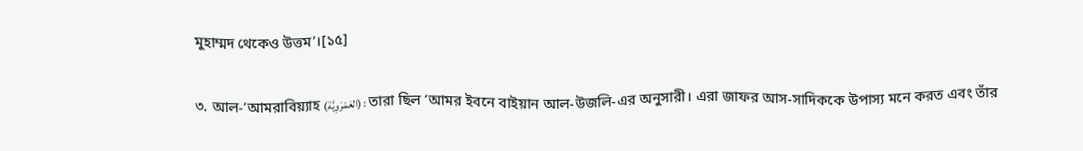মুহাম্মদ থেকেও উত্তম’।[১৫]

৩. আল-‘আমরাবিয়্যাহ (العَمْرَوِيَّة) : তারা ছিল ‘আমর ইবনে বাইয়ান আল-উজলি-এর অনুসারী। এরা জাফর আস-সাদিককে উপাস্য মনে করত এবং তাঁর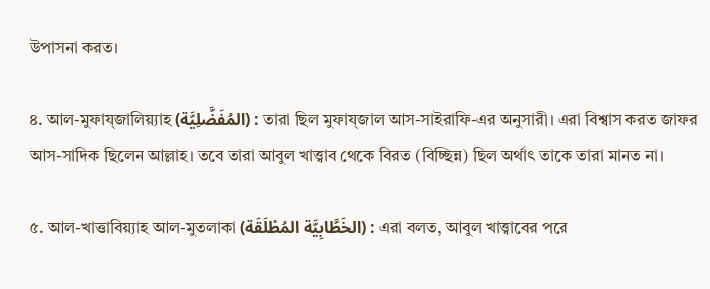উপাসনা করত।

৪. আল-মুফায্জালিয়্যাহ (المُفَضَّلِيَّة) : তারা ছিল মুফায্জাল আস-সাইরাফি-এর অনুসারী। এরা বিশ্বাস করত জাফর আস-সাদিক ছিলেন আল্লাহ। তবে তারা আবুল খাত্ত্বাব থেকে বিরত (বিচ্ছিন্ন) ছিল অর্থাৎ তাকে তারা মানত না।

৫. আল-খাত্তাবিয়্যাহ আল-মুতলাকা (الخَطَّابِيَّة المُطْلَقَة) : এরা বলত, আবুল খাত্ত্বাবের পরে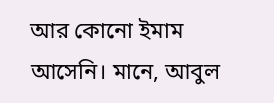আর কোনো ইমাম আসেনি। মানে, আবুল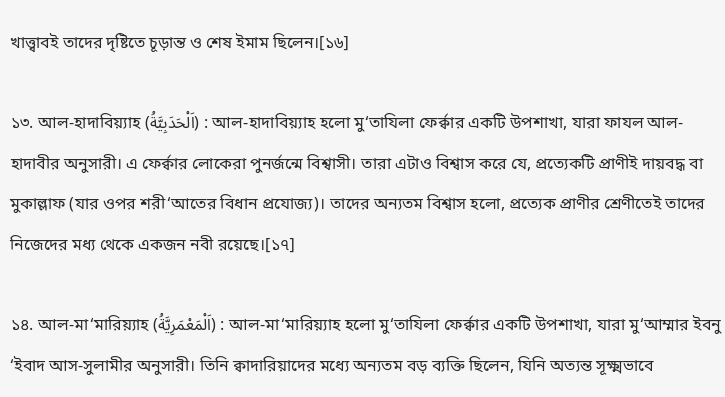খাত্ত্বাবই তাদের দৃষ্টিতে চূড়ান্ত ও শেষ ইমাম ছিলেন।[১৬]

১৩. আল-হাদাবিয়্যাহ (اَلْحَدَبِيَّةُ) : আল-হাদাবিয়্যাহ হলো মু‘তাযিলা ফের্ক্বার একটি উপশাখা, যারা ফাযল আল-হাদাবীর অনুসারী। এ ফের্ক্বার লোকেরা পুনর্জন্মে বিশ্বাসী। তারা এটাও বিশ্বাস করে যে, প্রত্যেকটি প্রাণীই দায়বদ্ধ বা মুকাল্লাফ (যার ওপর শরী‘আতের বিধান প্রযোজ্য)। তাদের অন্যতম বিশ্বাস হলো, প্রত্যেক প্রাণীর শ্রেণীতেই তাদের নিজেদের মধ্য থেকে একজন নবী রয়েছে।[১৭]

১৪. আল-মা‘মারিয়্যাহ (اَلْمَعْمَرِيَّةُ) : আল-মা‘মারিয়্যাহ হলো মু‘তাযিলা ফের্ক্বার একটি উপশাখা, যারা মু‘আম্মার ইবনু  ‘ইবাদ আস-সুলামীর অনুসারী। তিনি ক্বাদারিয়াদের মধ্যে অন্যতম বড় ব্যক্তি ছিলেন, যিনি অত্যন্ত সূক্ষ্মভাবে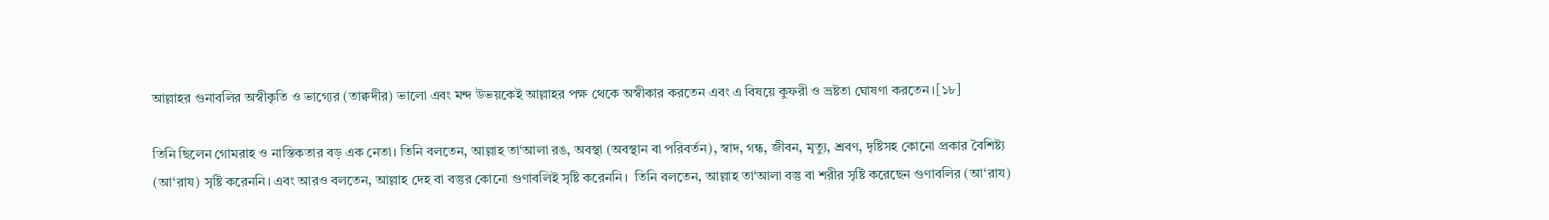আল্লাহর গুনাবলির অস্বীকৃতি ও ভাগ্যের (তাক্বদীর) ভালো এবং মন্দ উভয়কেই আল্লাহর পক্ষ থেকে অস্বীকার করতেন এবং এ বিষয়ে কুফরী ও ভ্রষ্টতা ঘোষণা করতেন।[১৮]

তিনি ছিলেন গোমরাহ ও নাস্তিকতার বড় এক নেতা। তিনি বলতেন, আল্লাহ তা‘আলা রঙ, অবস্থা (অবস্থান বা পরিবর্তন), স্বাদ, গন্ধ, জীবন, মৃত্যু, শ্রবণ, দৃষ্টিসহ কোনো প্রকার বৈশিষ্ট্য (আ‘রায) সৃষ্টি করেননি। এবং আরও বলতেন, আল্লাহ দেহ বা বস্তুর কোনো গুণাবলিই সৃষ্টি করেননি।  তিনি বলতেন, আল্লাহ তা‘আলা বস্তু বা শরীর সৃষ্টি করেছেন গুণাবলির (আ‘রায)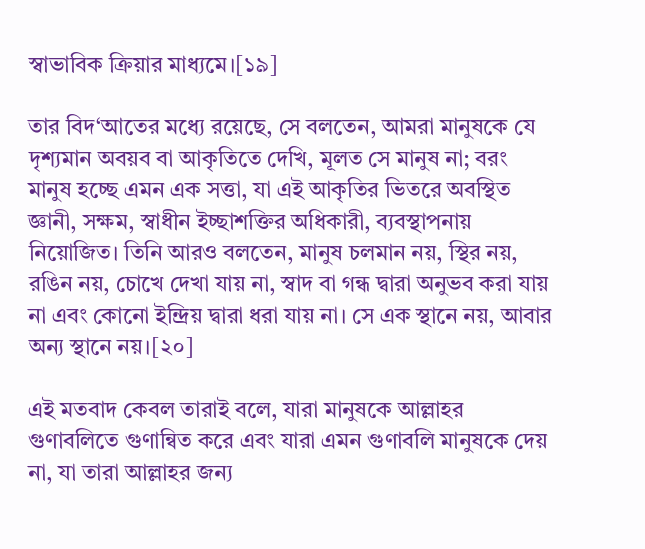স্বাভাবিক ক্রিয়ার মাধ্যমে।[১৯]

তার বিদ‘আতের মধ্যে রয়েছে, সে বলতেন, আমরা মানুষকে যে দৃশ্যমান অবয়ব বা আকৃতিতে দেখি, মূলত সে মানুষ না; বরং মানুষ হচ্ছে এমন এক সত্তা, যা এই আকৃতির ভিতরে অবস্থিত জ্ঞানী, সক্ষম, স্বাধীন ইচ্ছাশক্তির অধিকারী, ব্যবস্থাপনায় নিয়োজিত। তিনি আরও বলতেন, মানুষ চলমান নয়, স্থির নয়, রঙিন নয়, চোখে দেখা যায় না, স্বাদ বা গন্ধ দ্বারা অনুভব করা যায় না এবং কোনো ইন্দ্রিয় দ্বারা ধরা যায় না। সে এক স্থানে নয়, আবার অন্য স্থানে নয়।[২০]

এই মতবাদ কেবল তারাই বলে, যারা মানুষকে আল্লাহর গুণাবলিতে গুণান্বিত করে এবং যারা এমন গুণাবলি মানুষকে দেয় না, যা তারা আল্লাহর জন্য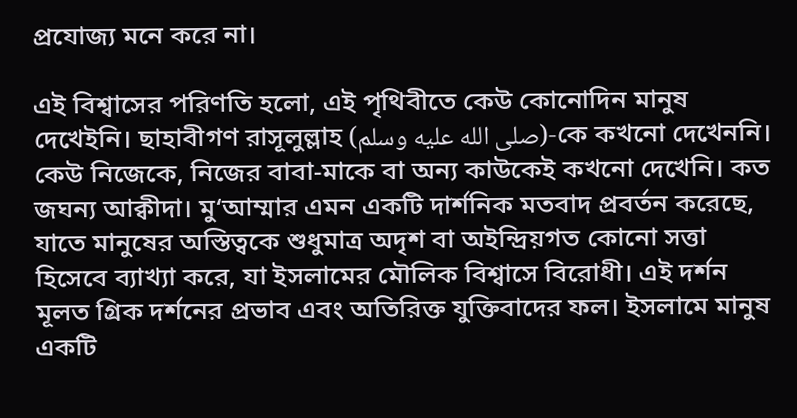প্রযোজ্য মনে করে না।

এই বিশ্বাসের পরিণতি হলো, এই পৃথিবীতে কেউ কোনোদিন মানুষ দেখেইনি। ছাহাবীগণ রাসূলুল্লাহ (صلى الله عليه وسلم)-কে কখনো দেখেননি। কেউ নিজেকে, নিজের বাবা-মাকে বা অন্য কাউকেই কখনো দেখেনি। কত জঘন্য আক্বীদা। মু‘আম্মার এমন একটি দার্শনিক মতবাদ প্রবর্তন করেছে, যাতে মানুষের অস্তিত্বকে শুধুমাত্র অদৃশ বা অইন্দ্রিয়গত কোনো সত্তা হিসেবে ব্যাখ্যা করে, যা ইসলামের মৌলিক বিশ্বাসে বিরোধী। এই দর্শন মূলত গ্রিক দর্শনের প্রভাব এবং অতিরিক্ত যুক্তিবাদের ফল। ইসলামে মানুষ একটি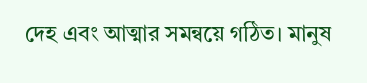দেহ এবং আত্মার সমন্বয়ে গঠিত। মানুষ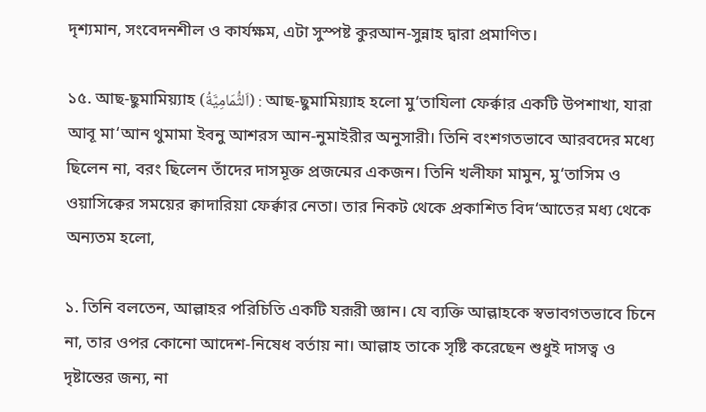দৃশ্যমান, সংবেদনশীল ও কার্যক্ষম, এটা সুস্পষ্ট কুরআন-সুন্নাহ দ্বারা প্রমাণিত।

১৫. আছ-ছুমামিয়্যাহ (اَلثُّمَامِيَّةُ) : আছ-ছুমামিয়্যাহ হলো মু‘তাযিলা ফের্ক্বার একটি উপশাখা, যারা আবূ মা‘আন থুমামা ইবনু আশরস আন-নুমাইরীর অনুসারী। তিনি বংশগতভাবে আরবদের মধ্যে ছিলেন না, বরং ছিলেন তাঁদের দাসমূক্ত প্রজন্মের একজন। তিনি খলীফা মামুন, মু‘তাসিম ও ওয়াসিক্বের সময়ের ক্বাদারিয়া ফের্ক্বার নেতা। তার নিকট থেকে প্রকাশিত বিদ‘আতের মধ্য থেকে অন্যতম হলো,

১. তিনি বলতেন, আল্লাহর পরিচিতি একটি যরূরী জ্ঞান। যে ব্যক্তি আল্লাহকে স্বভাবগতভাবে চিনে না, তার ওপর কোনো আদেশ-নিষেধ বর্তায় না। আল্লাহ তাকে সৃষ্টি করেছেন শুধুই দাসত্ব ও দৃষ্টান্তের জন্য, না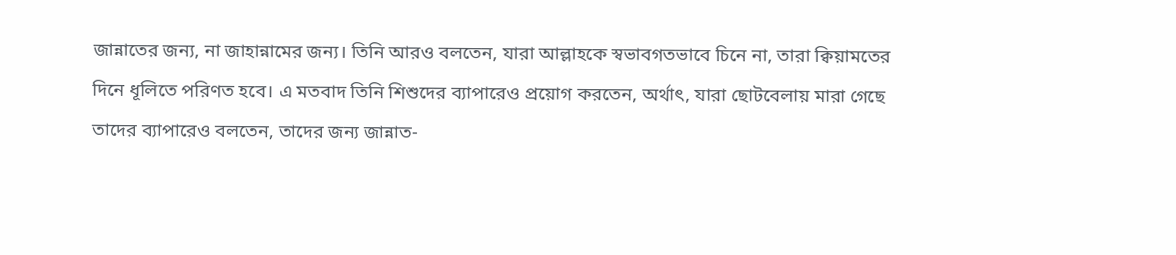জান্নাতের জন্য, না জাহান্নামের জন্য। তিনি আরও বলতেন, যারা আল্লাহকে স্বভাবগতভাবে চিনে না, তারা ক্বিয়ামতের দিনে ধূলিতে পরিণত হবে। এ মতবাদ তিনি শিশুদের ব্যাপারেও প্রয়োগ করতেন, অর্থাৎ, যারা ছোটবেলায় মারা গেছে তাদের ব্যাপারেও বলতেন, তাদের জন্য জান্নাত-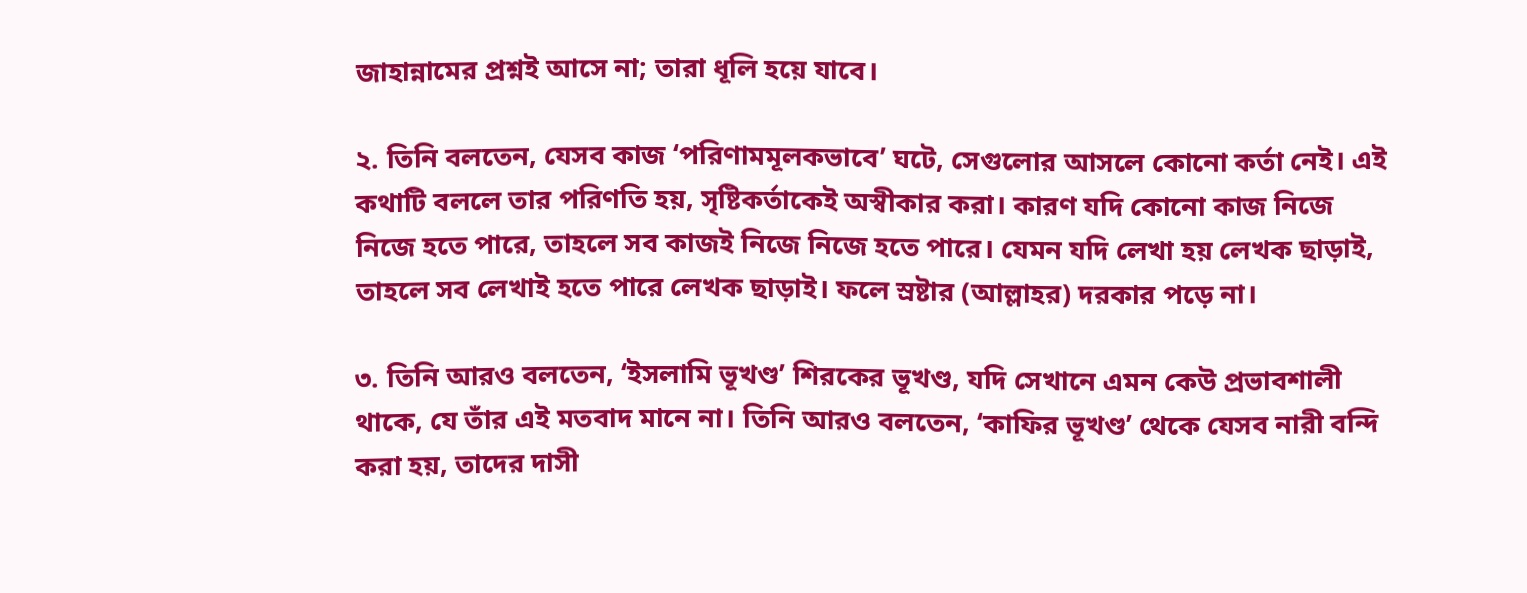জাহান্নামের প্রশ্নই আসে না; তারা ধূলি হয়ে যাবে।

২. তিনি বলতেন, যেসব কাজ ‘পরিণামমূলকভাবে’ ঘটে, সেগুলোর আসলে কোনো কর্তা নেই। এই কথাটি বললে তার পরিণতি হয়, সৃষ্টিকর্তাকেই অস্বীকার করা। কারণ যদি কোনো কাজ নিজে নিজে হতে পারে, তাহলে সব কাজই নিজে নিজে হতে পারে। যেমন যদি লেখা হয় লেখক ছাড়াই, তাহলে সব লেখাই হতে পারে লেখক ছাড়াই। ফলে স্রষ্টার (আল্লাহর) দরকার পড়ে না।

৩. তিনি আরও বলতেন, ‘ইসলামি ভূখণ্ড’ শিরকের ভূখণ্ড, যদি সেখানে এমন কেউ প্রভাবশালী থাকে, যে তাঁর এই মতবাদ মানে না। তিনি আরও বলতেন, ‘কাফির ভূখণ্ড’ থেকে যেসব নারী বন্দি করা হয়, তাদের দাসী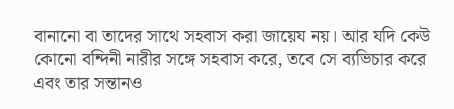বানানো বা তাদের সাথে সহবাস করা জায়েয নয়। আর যদি কেউ কোনো বন্দিনী নারীর সঙ্গে সহবাস করে, তবে সে ব্যভিচার করে এবং তার সন্তানও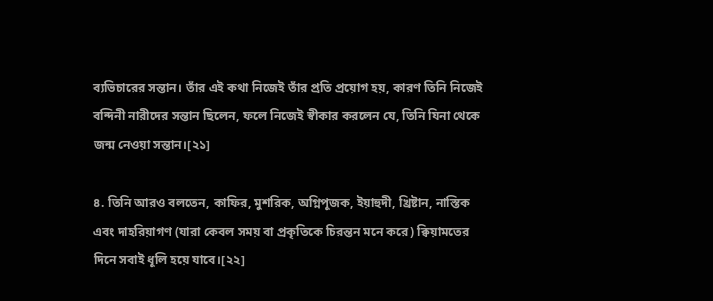ব্যভিচারের সন্তান। তাঁর এই কথা নিজেই তাঁর প্রতি প্রয়োগ হয়, কারণ তিনি নিজেই বন্দিনী নারীদের সন্তান ছিলেন, ফলে নিজেই স্বীকার করলেন যে, তিনি যিনা থেকে জন্ম নেওয়া সন্তান।[২১]

৪. তিনি আরও বলতেন, কাফির, মুশরিক, অগ্নিপূজক, ইয়াহুদী, খ্রিষ্টান, নাস্তিক এবং দাহরিয়াগণ (যারা কেবল সময় বা প্রকৃতিকে চিরন্তন মনে করে) ক্বিয়ামতের দিনে সবাই ধূলি হয়ে যাবে।[২২]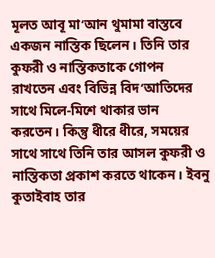মূলত আবূ মা‘আন থুমামা বাস্তবে একজন নাস্তিক ছিলেন। তিনি তার কুফরী ও নাস্তিকতাকে গোপন রাখতেন এবং বিভিন্ন বিদ‘আতিদের সাথে মিলে-মিশে থাকার ভান করতেন। কিন্তু ধীরে ধীরে, সময়ের সাথে সাথে তিনি তার আসল কুফরী ও নাস্তিকতা প্রকাশ করতে থাকেন। ইবনু কুতাইবাহ তার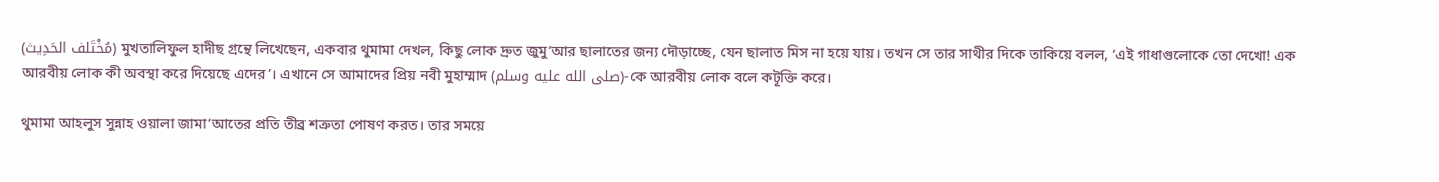(مُخْتَلف الحَدِيث) মুখতালিফুল হাদীছ গ্রন্থে লিখেছেন, একবার থুমামা দেখল, কিছু লোক দ্রুত জুমু‘আর ছালাতের জন্য দৌড়াচ্ছে, যেন ছালাত মিস না হয়ে যায়। তখন সে তার সাথীর দিকে তাকিয়ে বলল, ‘এই গাধাগুলোকে তো দেখো! এক আরবীয় লোক কী অবস্থা করে দিয়েছে এদের’। এখানে সে আমাদের প্রিয় নবী মুহাম্মাদ (صلى الله عليه وسلم)-কে আরবীয় লোক বলে কটূক্তি করে।

থুমামা আহলুস সুন্নাহ ওয়ালা জামা‘আতের প্রতি তীব্র শত্রুতা পোষণ করত। তার সময়ে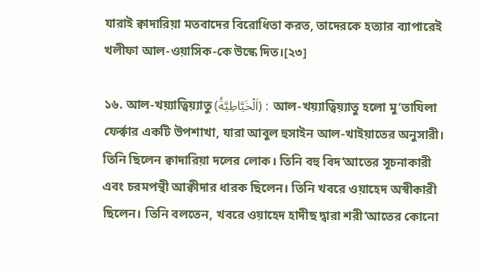যারাই ক্বাদারিয়া মতবাদের বিরোধিতা করত, তাদেরকে হত্যার ব্যাপারেই খলীফা আল-ওয়াসিক-কে উস্কে দিত।[২৩]

১৬. আল-খয়্যাত্বিয়্যাতু (اَلْخَيَّاطِيَّةُ) : আল-খয়্যাত্বিয়্যাতু হলো মু‘তাযিলা ফের্ক্বার একটি উপশাখা, যারা আবুল হুসাইন আল-খাইয়াতের অনুসারী। তিনি ছিলেন ক্বাদারিয়া দলের লোক। তিনি বহু বিদ‘আতের সূচনাকারী এবং চরমপন্থী আক্বীদার ধারক ছিলেন। তিনি খবরে ওয়াহেদ অস্বীকারী ছিলেন। তিনি বলতেন, খবরে ওয়াহেদ হাদীছ দ্বারা শরী‘আতের কোনো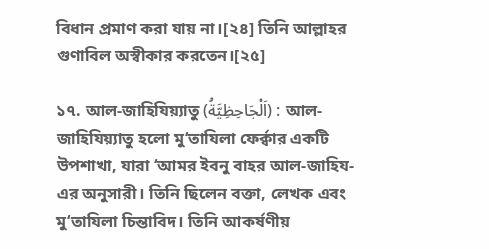বিধান প্রমাণ করা যায় না।[২৪] তিনি আল্লাহর গুণাবিল অস্বীকার করতেন।[২৫]

১৭. আল-জাহিযিয়্যাতু (اَلْجَاحِظِيَّةُ) : আল-জাহিযিয়্যাতু হলো মু‘তাযিলা ফের্ক্বার একটি উপশাখা, যারা ‘আমর ইবনু বাহর আল-জাহিয-এর অনুসারী। তিনি ছিলেন বক্তা, লেখক এবং মু‘তাযিলা চিন্তাবিদ। তিনি আকর্ষণীয়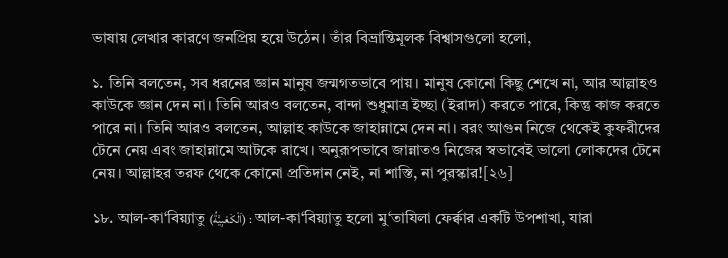ভাষায় লেখার কারণে জনপ্রিয় হয়ে উঠেন। তাঁর বিভ্রান্তিমূলক বিশ্বাসগুলো হলো,

১. তিনি বলতেন, সব ধরনের জ্ঞান মানুষ জন্মগতভাবে পায়। মানুষ কোনো কিছু শেখে না, আর আল্লাহও কাউকে জ্ঞান দেন না। তিনি আরও বলতেন, বান্দা শুধুমাত্র ইচ্ছা (ইরাদা) করতে পারে, কিন্তু কাজ করতে পারে না। তিনি আরও বলতেন, আল্লাহ কাউকে জাহান্নামে দেন না। বরং আগুন নিজে থেকেই কুফরীদের টেনে নেয় এবং জাহান্নামে আটকে রাখে। অনুরূপভাবে জান্নাতও নিজের স্বভাবেই ভালো লোকদের টেনে নেয়। আল্লাহর তরফ থেকে কোনো প্রতিদান নেই, না শাস্তি, না পুরস্কার![২৬]

১৮. আল-কা‘বিয়্যাতু (اَلْكَعْبِيَّةُ) : আল-কা‘বিয়্যাতু হলো মু‘তাযিলা ফের্ক্বার একটি উপশাখা, যারা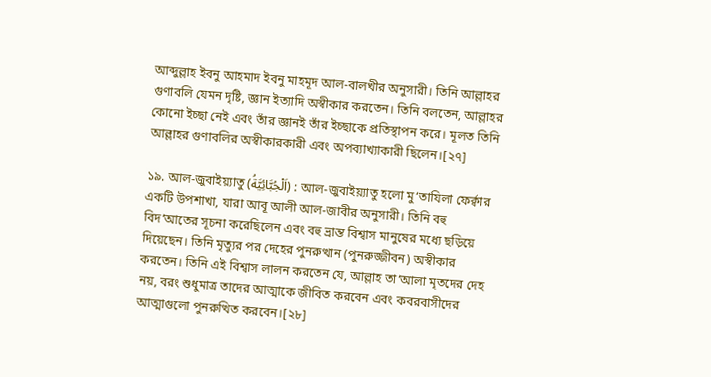আব্দুল্লাহ ইবনু আহমাদ ইবনু মাহমূদ আল-বালখীর অনুসারী। তিনি আল্লাহর গুণাবলি যেমন দৃষ্টি, জ্ঞান ইত্যাদি অস্বীকার করতেন। তিনি বলতেন, আল্লাহর কোনো ইচ্ছা নেই এবং তাঁর জ্ঞানই তাঁর ইচ্ছাকে প্রতিস্থাপন করে। মূলত তিনি আল্লাহর গুণাবলির অস্বীকারকারী এবং অপব্যাখ্যাকারী ছিলেন।[২৭]

১৯. আল-জুবাইয়্যাতু (اَلْجُبَّائِيَّةُ) : আল-জুবাইয়্যাতু হলো মু‘তাযিলা ফের্ক্বার একটি উপশাখা, যারা আবূ আলী আল-জাবীর অনুসারী। তিনি বহু বিদ‘আতের সূচনা করেছিলেন এবং বহু ভ্রান্ত বিশ্বাস মানুষের মধ্যে ছড়িয়ে দিয়েছেন। তিনি মৃত্যুর পর দেহের পুনরুত্থান (পুনরুজ্জীবন) অস্বীকার করতেন। তিনি এই বিশ্বাস লালন করতেন যে, আল্লাহ তা‘আলা মৃতদের দেহ নয়, বরং শুধুমাত্র তাদের আত্মাকে জীবিত করবেন এবং কবরবাসীদের আত্মাগুলো পুনরুত্থিত করবেন।[২৮]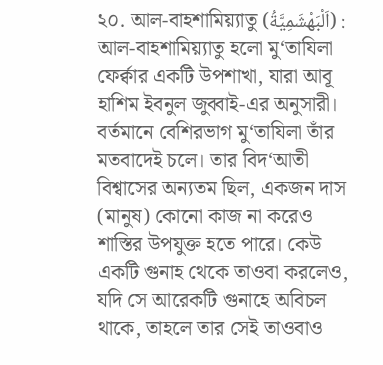২০. আল-বাহশামিয়্যাতু (اَلْبَهْشَمِيَّةُ) : আল-বাহশামিয়্যাতু হলো মু‘তাযিলা ফের্ক্বার একটি উপশাখা, যারা আবূ হাশিম ইবনুল জুব্বাই-এর অনুসারী। বর্তমানে বেশিরভাগ মু‘তাযিলা তাঁর মতবাদেই চলে। তার বিদ‘আতী বিশ্বাসের অন্যতম ছিল, একজন দাস (মানুষ) কোনো কাজ না করেও শাস্তির উপযুক্ত হতে পারে। কেউ একটি গুনাহ থেকে তাওবা করলেও, যদি সে আরেকটি গুনাহে অবিচল থাকে, তাহলে তার সেই তাওবাও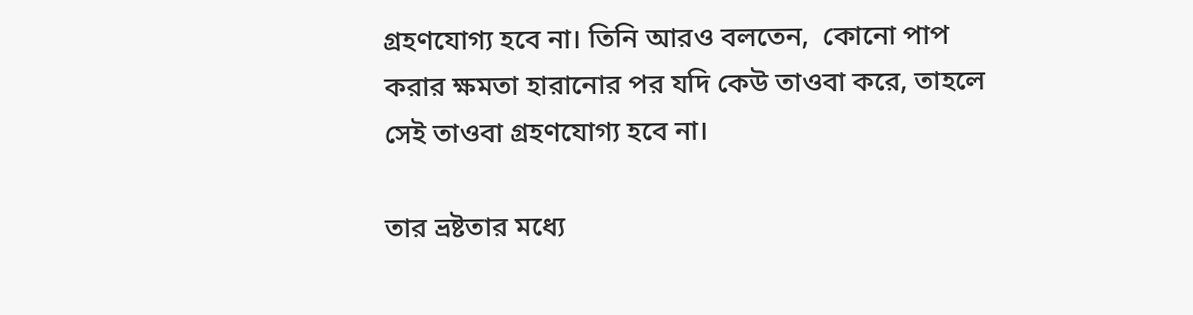গ্রহণযোগ্য হবে না। তিনি আরও বলতেন,  কোনো পাপ করার ক্ষমতা হারানোর পর যদি কেউ তাওবা করে, তাহলে সেই তাওবা গ্রহণযোগ্য হবে না।

তার ভ্রষ্টতার মধ্যে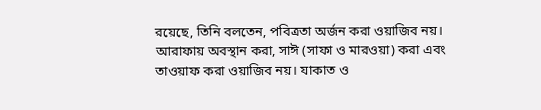রয়েছে, তিনি বলতেন, পবিত্রতা অর্জন করা ওয়াজিব নয়। আরাফায় অবস্থান করা, সাঈ (সাফা ও মারওয়া) করা এবং তাওয়াফ করা ওয়াজিব নয়। যাকাত ও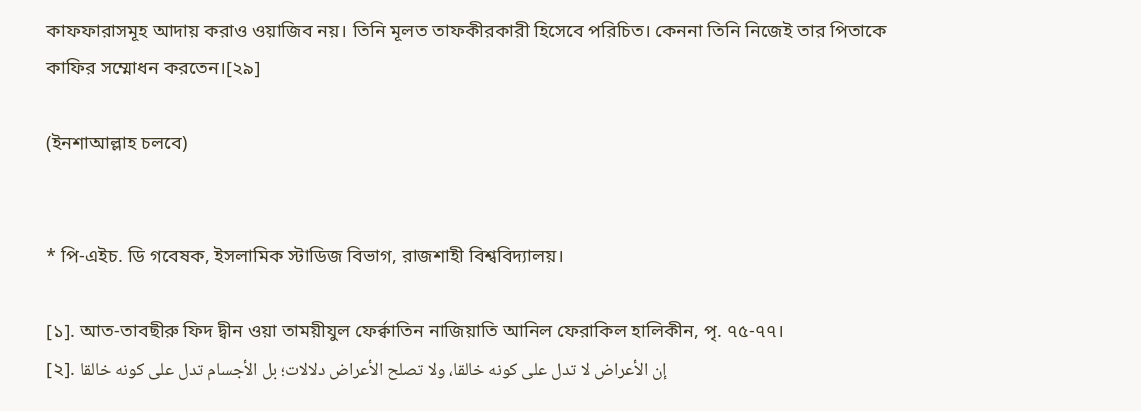কাফফারাসমূহ আদায় করাও ওয়াজিব নয়। তিনি মূলত তাফকীরকারী হিসেবে পরিচিত। কেননা তিনি নিজেই তার পিতাকে কাফির সম্মোধন করতেন।[২৯]

(ইনশাআল্লাহ চলবে)


* পি-এইচ. ডি গবেষক, ইসলামিক স্টাডিজ বিভাগ, রাজশাহী বিশ্ববিদ্যালয়।

[১]. আত-তাবছীরু ফিদ দ্বীন ওয়া তাময়ীযুল ফের্ক্বাতিন নাজিয়াতি আনিল ফেরাকিল হালিকীন, পৃ. ৭৫-৭৭।
[২]. إن الأعراض لا تدل على كونه خالقا، ولا تصلح الأعراض دلالات؛ بل الأجسام تدل على كونه خالقا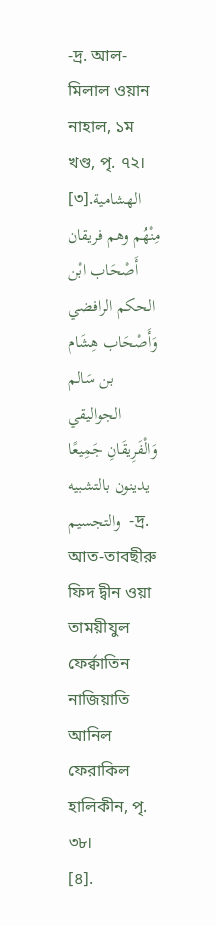-দ্র. আল-মিলাল ওয়ান নাহাল, ১ম খণ্ড, পৃ. ৭২।
[৩].الهشامية مِنْهُم وهم فريقان أَصْحَاب ابْن الحكم الرافضي وَأَصْحَاب هِشَام بن سَالم الجواليقي وَالْفَرِيقَانِ جَمِيعًا يدينون بالتشبيه والتجسيم  -দ্র. আত-তাবছীরু ফিদ দ্বীন ওয়া তাময়ীযুল ফের্ক্বাতিন নাজিয়াতি আনিল ফেরাকিল হালিকীন, পৃ. ৩৮।
[৪].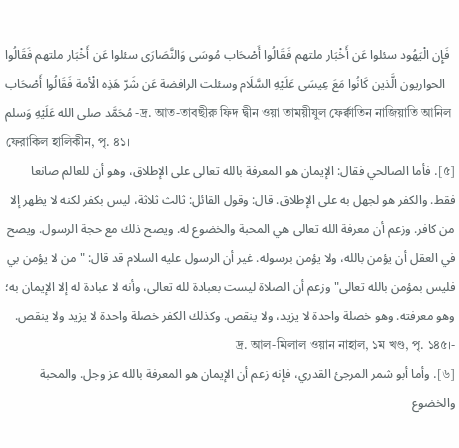فَإِن الْيَهُود سئلوا عَن أَخْبَار ملتهم فَقَالُوا أَصْحَاب مُوسَى وَالنَّصَارَى سئلوا عَن أَخْبَار ملتهم فَقَالُوا الحواريون الَّذين كَانُوا مَعَ عِيسَى عَلَيْهِ السَّلَام وسئلت الرافضة عَن شَرّ هَذِه الْأمة فَقَالُوا أَصْحَاب مُحَمَّد صلى الله عَلَيْهِ وَسلم -দ্র. আত-তাবছীরু ফিদ দ্বীন ওয়া তাময়ীযুল ফের্ক্বাতিন নাজিয়াতি আনিল ফেরাকিল হালিকীন, পৃ. ৪১।
[৫]. فأما الصالحي فقال: الإيمان هو المعرفة بالله تعالى على الإطلاق، وهو أن للعالم صانعا فقط. والكفر هو لجهل به على الإطلاق. قال: وقول القائل: ثالث ثلاثة، ليس بكفر لكنه لا يظهر إلا من كافر. وزعم أن معرفة الله تعالى هي المحبة والخضوع له. ويصح ذلك مع حجة الرسول. ويصح في العقل أن يؤمن بالله، ولا يؤمن برسوله. غير أن الرسول عليه السلام قد قال: "من لا يؤمن بي فليس بمؤمن بالله تعالى" وزعم أن الصلاة ليست بعبادة لله تعالى، وأنه لا عبادة له إلا الإيمان به؛ وهو معرفته. وهو خصلة واحدة لا يزيد، ولا ينقص. وكذلك الكفر خصلة واحدة لا يزيد ولا ينقص. -দ্র. আল-মিলাল ওয়ান নাহাল, ১ম খণ্ড, পৃ. ১৪৫।
[৬]. وأما أبو شمر المرجئ القدري، فإنه زعم أن الإيمان هو المعرفة بالله عز وجل. والمحبة والخضوع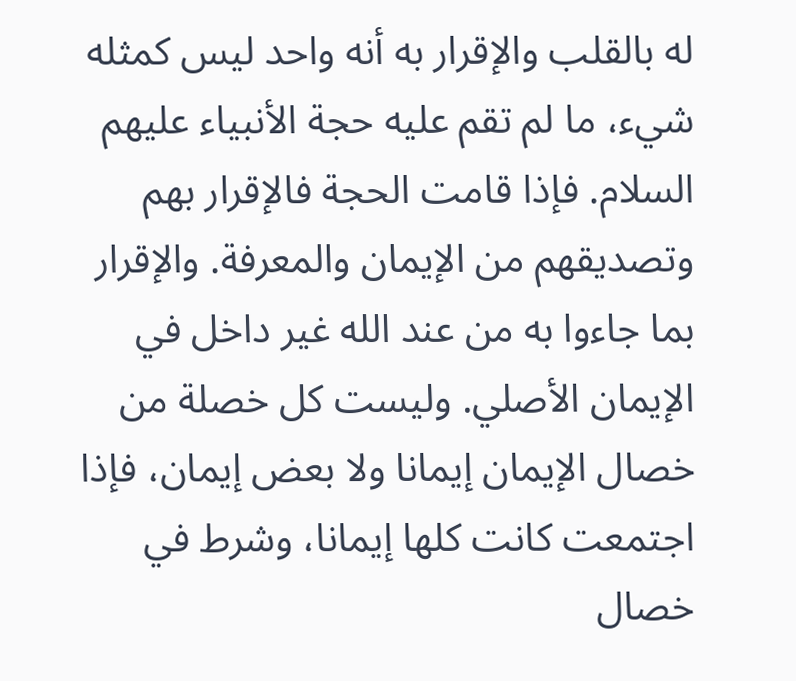له بالقلب والإقرار به أنه واحد ليس كمثله شيء، ما لم تقم عليه حجة الأنبياء عليهم السلام. فإذا قامت الحجة فالإقرار بهم وتصديقهم من الإيمان والمعرفة. والإقرار بما جاءوا به من عند الله غير داخل في الإيمان الأصلي. وليست كل خصلة من خصال الإيمان إيمانا ولا بعض إيمان، فإذا اجتمعت كانت كلها إيمانا، وشرط في خصال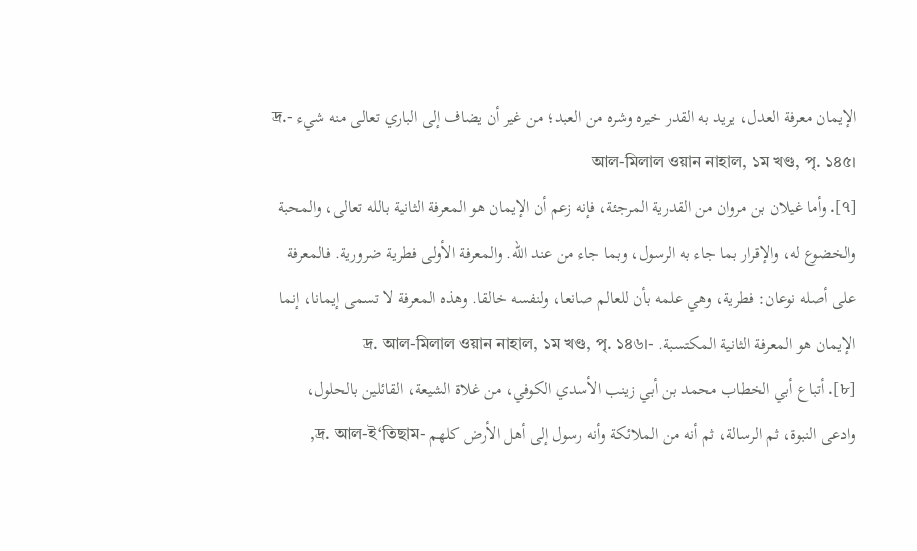الإيمان معرفة العدل، يريد به القدر خيره وشره من العبد؛ من غير أن يضاف إلى الباري تعالى منه شيء -দ্র. আল-মিলাল ওয়ান নাহাল, ১ম খণ্ড, পৃ. ১৪৫।
[৭]. وأما غيلان بن مروان من القدرية المرجئة، فإنه زعم أن الإيمان هو المعرفة الثانية بالله تعالى، والمحبة والخضوع له، والإقرار بما جاء به الرسول، وبما جاء من عند الله. والمعرفة الأولى فطرية ضرورية. فالمعرفة على أصله نوعان: فطرية، وهي علمه بأن للعالم صانعا، ولنفسه خالقا. وهذه المعرفة لا تسمى إيمانا، إنما الإيمان هو المعرفة الثانية المكتسبة. -দ্র. আল-মিলাল ওয়ান নাহাল, ১ম খণ্ড, পৃ. ১৪৬।
[৮]. أتباع أبي الخطاب محمد بن أبي زينب الأسدي الكوفي، من غلاة الشيعة، القائلين بالحلول، وادعى النبوة، ثم الرسالة، ثم أنه من الملائكة وأنه رسول إلى أهل الأرض كلهم -দ্র. আল-ই‘তিছাম,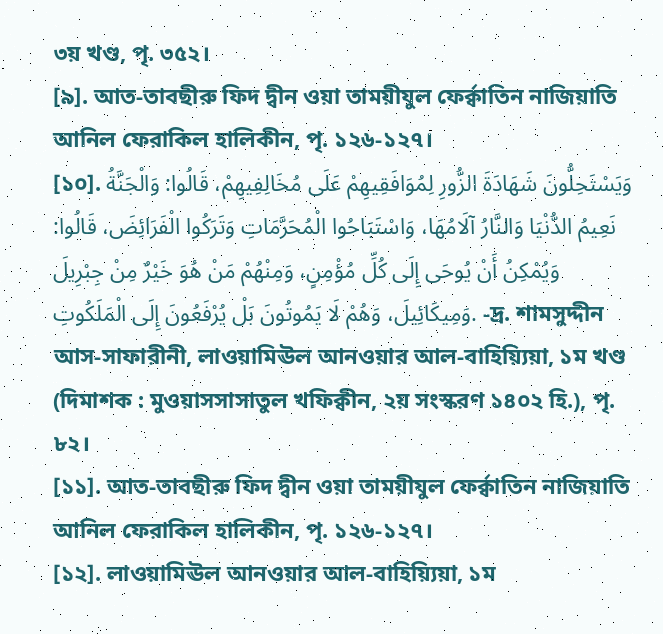৩য় খণ্ড, পৃ. ৩৫২।
[৯]. আত-তাবছীরু ফিদ দ্বীন ওয়া তাময়ীযুল ফের্ক্বাতিন নাজিয়াতি আনিল ফেরাকিল হালিকীন, পৃ. ১২৬-১২৭।
[১০]. وَيَسْتَحِلُّونَ شَهَادَةَ الزُّورِ لِمُوَافَقِيهِمْ عَلَى مُخَالِفِيهِمْ، قَالُوا: وَالْجَنَّةُ نَعِيمُ الدُّنْيَا وَالنَّارُ آلَامُهَا، وَاسْتَبَاحُوا الْمُحَرَّمَاتِ وَتَرَكُوا الْفَرَائِضَ، قَالُوا: وَيُمْكِنُ أَنْ يُوحَى إِلَى كُلِّ مُؤْمِنٍ، وَمِنْهُمْ مَنْ هُوَ خَيْرٌ مِنْ جِبْرِيلَ وَمِيكَائِيلَ، وَهُمْ لَا يَمُوتُونَ بَلْ يُرْفَعُونَ إِلَى الْمَلَكُوتِ. -দ্র. শামসুদ্দীন আস-সাফারীনী, লাওয়ামিঊল আনওয়ার আল-বাহিয়্যিয়া, ১ম খণ্ড (দিমাশক : মুওয়াসসাসাতুল খফিক্বীন, ২য় সংস্করণ ১৪০২ হি.), পৃ. ৮২।
[১১]. আত-তাবছীরু ফিদ দ্বীন ওয়া তাময়ীযুল ফের্ক্বাতিন নাজিয়াতি আনিল ফেরাকিল হালিকীন, পৃ. ১২৬-১২৭।
[১২]. লাওয়ামিঊল আনওয়ার আল-বাহিয়্যিয়া, ১ম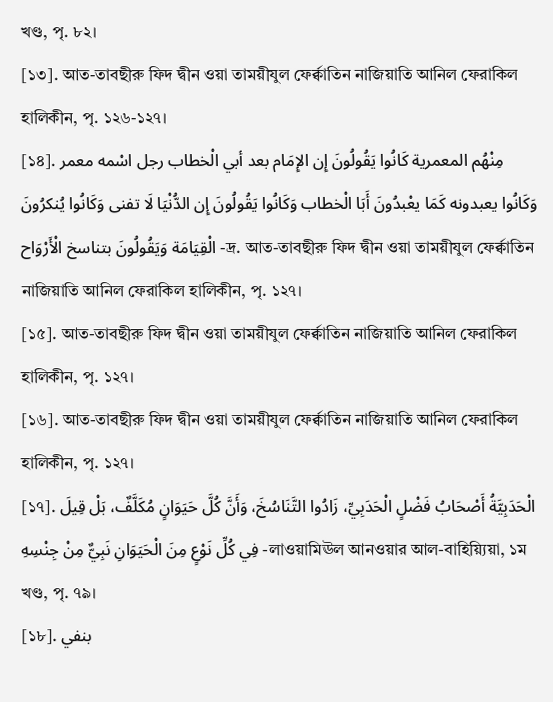খণ্ড, পৃ. ৮২।
[১৩]. আত-তাবছীরু ফিদ দ্বীন ওয়া তাময়ীযুল ফের্ক্বাতিন নাজিয়াতি আনিল ফেরাকিল হালিকীন, পৃ. ১২৬-১২৭।
[১৪]. مِنْهُم المعمرية كَانُوا يَقُولُونَ إِن الإِمَام بعد أبي الْخطاب رجل اسْمه معمر وَكَانُوا يعبدونه كَمَا يعْبدُونَ أَبَا الْخطاب وَكَانُوا يَقُولُونَ إِن الدُّنْيَا لَا تفنى وَكَانُوا يُنكرُونَ الْقِيَامَة وَيَقُولُونَ بتناسخ الْأَرْوَاح -দ্র. আত-তাবছীরু ফিদ দ্বীন ওয়া তাময়ীযুল ফের্ক্বাতিন নাজিয়াতি আনিল ফেরাকিল হালিকীন, পৃ. ১২৭।
[১৫]. আত-তাবছীরু ফিদ দ্বীন ওয়া তাময়ীযুল ফের্ক্বাতিন নাজিয়াতি আনিল ফেরাকিল হালিকীন, পৃ. ১২৭।
[১৬]. আত-তাবছীরু ফিদ দ্বীন ওয়া তাময়ীযুল ফের্ক্বাতিন নাজিয়াতি আনিল ফেরাকিল হালিকীন, পৃ. ১২৭।
[১৭]. الْحَدَبِيَّةُ أَصْحَابُ فَضْلٍ الْحَدَبِيِّ، زَادُوا التَّنَاسُخَ، وَأَنَّ كُلَّ حَيَوَانٍ مُكَلَّفٌ، بَلْ قِيلَ فِي كُلِّ نَوْعٍ مِنَ الْحَيَوَانِ نَبِيٌّ مِنْ جِنْسِهِ -লাওয়ামিঊল আনওয়ার আল-বাহিয়্যিয়া, ১ম খণ্ড, পৃ. ৭৯।
[১৮]. بنفي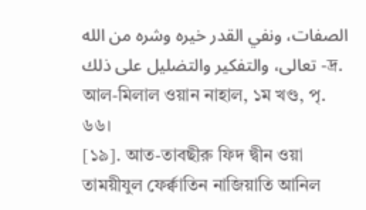الصفات، ونفي القدر خيره وشره من الله تعالى، والتفكير والتضليل على ذلك -দ্র. আল-মিলাল ওয়ান নাহাল, ১ম খণ্ড, পৃ. ৬৬।
[১৯]. আত-তাবছীরু ফিদ দ্বীন ওয়া তাময়ীযুল ফের্ক্বাতিন নাজিয়াতি আনিল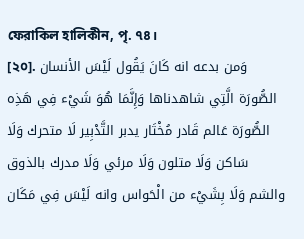ফেরাকিল হালিকীন, পৃ. ৭৪।
[২০]. وَمن بدعه انه كَانَ يَقُول لَيْسَ الأنسان الصُّورَة الَّتِي شاهدناها وَإِنَّمَا هُوَ شَيْء فِي هَذِه الصُّورَة عَالم قَادر مُخْتَار يدبر التَّدْبِير لَا متحرك وَلَا سَاكن وَلَا متلون وَلَا مرئي وَلَا مدرك بالذوق والشم وَلَا بِشَيْء من الْحَواس وانه لَيْسَ فِي مَكَان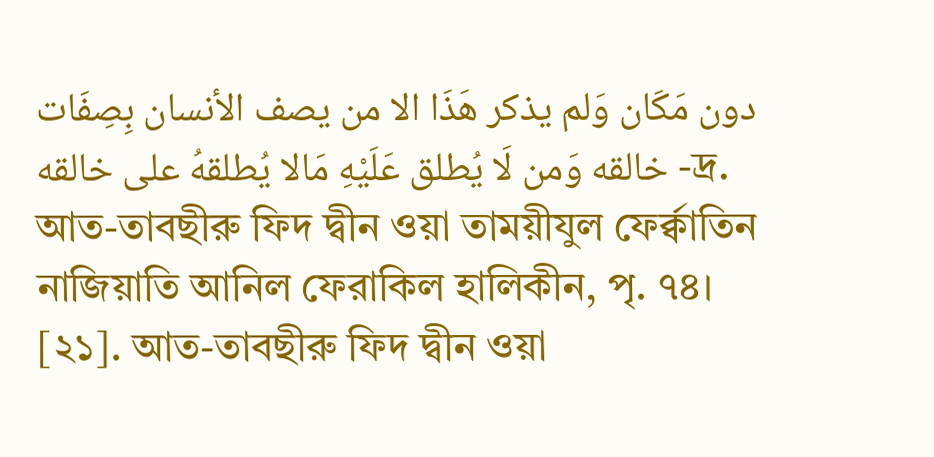دون مَكَان وَلم يذكر هَذَا الا من يصف الأنسان بِصِفَات خالقه وَمن لَا يُطلق عَلَيْهِ مَالا يُطلقهُ على خالقه -দ্র. আত-তাবছীরু ফিদ দ্বীন ওয়া তাময়ীযুল ফের্ক্বাতিন নাজিয়াতি আনিল ফেরাকিল হালিকীন, পৃ. ৭৪।
[২১]. আত-তাবছীরু ফিদ দ্বীন ওয়া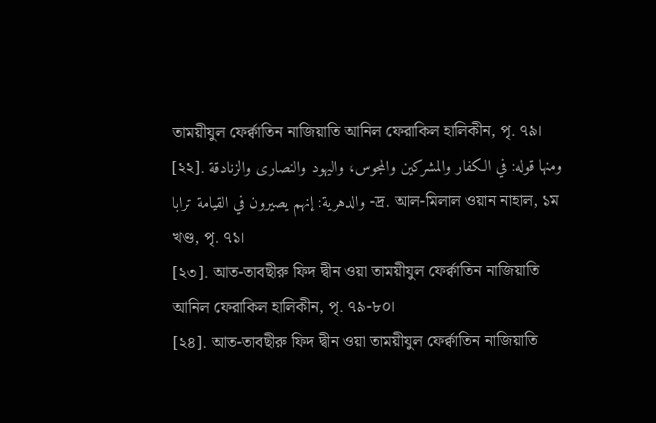তাময়ীযুল ফের্ক্বাতিন নাজিয়াতি আনিল ফেরাকিল হালিকীন, পৃ. ৭৯।
[২২]. ومنها قوله: في الكفار والمشركين والمجوس، واليهود والنصارى والزنادقة والدهرية: إنهم يصيرون في القيامة ترابا -দ্র. আল-মিলাল ওয়ান নাহাল, ১ম খণ্ড, পৃ. ৭১।
[২৩]. আত-তাবছীরু ফিদ দ্বীন ওয়া তাময়ীযুল ফের্ক্বাতিন নাজিয়াতি আনিল ফেরাকিল হালিকীন, পৃ. ৭৯-৮০।
[২৪]. আত-তাবছীরু ফিদ দ্বীন ওয়া তাময়ীযুল ফের্ক্বাতিন নাজিয়াতি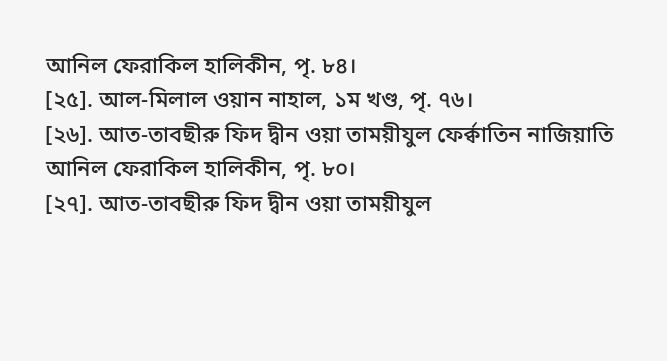আনিল ফেরাকিল হালিকীন, পৃ. ৮৪।
[২৫]. আল-মিলাল ওয়ান নাহাল, ১ম খণ্ড, পৃ. ৭৬।
[২৬]. আত-তাবছীরু ফিদ দ্বীন ওয়া তাময়ীযুল ফের্ক্বাতিন নাজিয়াতি আনিল ফেরাকিল হালিকীন, পৃ. ৮০।
[২৭]. আত-তাবছীরু ফিদ দ্বীন ওয়া তাময়ীযুল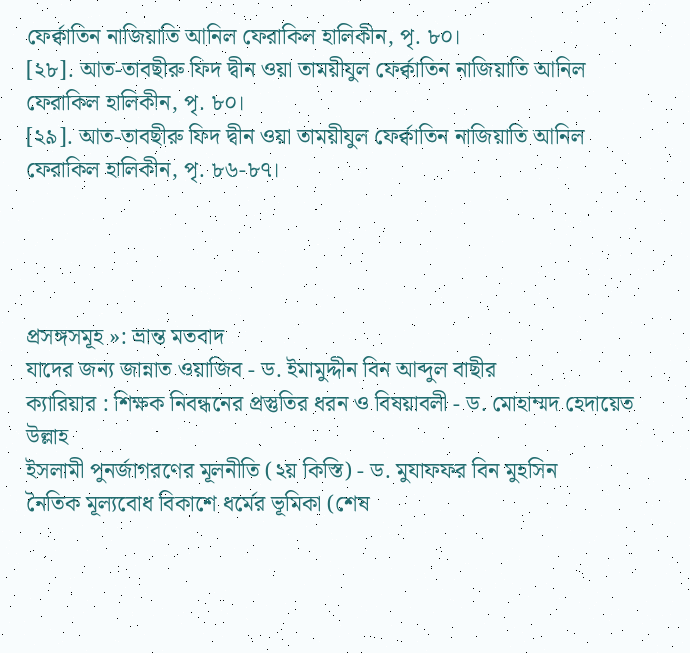ফের্ক্বাতিন নাজিয়াতি আনিল ফেরাকিল হালিকীন, পৃ. ৮০।
[২৮]. আত-তাবছীরু ফিদ দ্বীন ওয়া তাময়ীযুল ফের্ক্বাতিন নাজিয়াতি আনিল ফেরাকিল হালিকীন, পৃ. ৮০।
[২৯]. আত-তাবছীরু ফিদ দ্বীন ওয়া তাময়ীযুল ফের্ক্বাতিন নাজিয়াতি আনিল ফেরাকিল হালিকীন, পৃ. ৮৬-৮৭।




প্রসঙ্গসমূহ »: ভ্রান্ত মতবাদ
যাদের জন্য জান্নাত ওয়াজিব - ড. ইমামুদ্দীন বিন আব্দুল বাছীর
ক্যারিয়ার : শিক্ষক নিবন্ধনের প্রস্তুতির ধরন ও বিষয়াবলী - ড. মোহাম্মদ হেদায়েত উল্লাহ
ইসলামী পুনর্জাগরণের মূলনীতি (২য় কিস্তি) - ড. মুযাফফর বিন মুহসিন
নৈতিক মূল্যবোধ বিকাশে ধর্মের ভূমিকা (শেষ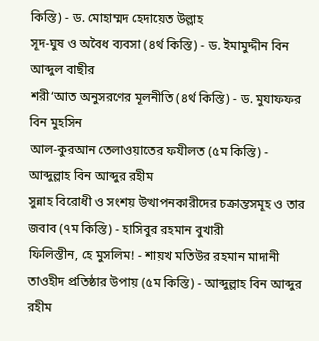কিস্তি) - ড. মোহাম্মদ হেদায়েত উল্লাহ
সূদ-ঘুষ ও অবৈধ ব্যবসা (৪র্থ কিস্তি) - ড. ইমামুদ্দীন বিন আব্দুল বাছীর
শরী‘আত অনুসরণের মূলনীতি (৪র্থ কিস্তি) - ড. মুযাফফর বিন মুহসিন
আল-কুরআন তেলাওয়াতের ফযীলত (৫ম কিস্তি) - আব্দুল্লাহ বিন আব্দুর রহীম
সুন্নাহ বিরোধী ও সংশয় উত্থাপনকারীদের চক্রান্তসমূহ ও তার জবাব (৭ম কিস্তি) - হাসিবুর রহমান বুখারী
ফিলিস্তীন, হে মুসলিম! - শায়খ মতিউর রহমান মাদানী
তাওহীদ প্রতিষ্ঠার উপায় (৫ম কিস্তি) - আব্দুল্লাহ বিন আব্দুর রহীম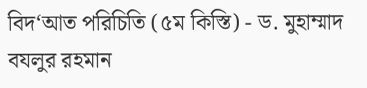বিদ‘আত পরিচিতি (৫ম কিস্তি) - ড. মুহাম্মাদ বযলুর রহমান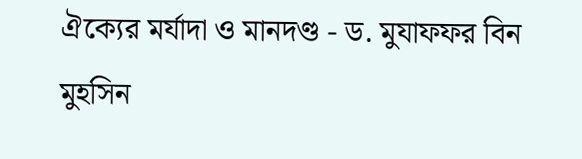ঐক্যের মর্যাদা ও মানদণ্ড - ড. মুযাফফর বিন মুহসিন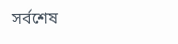সর্বশেষ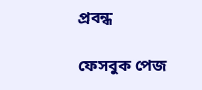প্রবন্ধ

ফেসবুক পেজ